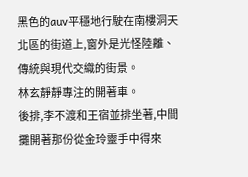黑色的auv平穩地行駛在南樓洞天北區的街道上,窗外是光怪陸離、傳統與現代交織的街景。
林玄靜靜專注的開著車。
後排,李不渡和王宿並排坐著,中間攤開著那份從金玲靈手中得來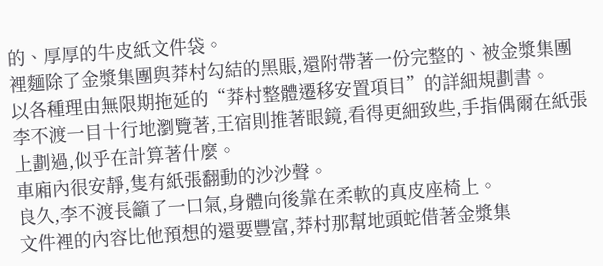的、厚厚的牛皮紙文件袋。
裡麵除了金漿集團與莽村勾結的黑賬,還附帶著一份完整的、被金漿集團以各種理由無限期拖延的“莽村整體遷移安置項目”的詳細規劃書。
李不渡一目十行地瀏覽著,王宿則推著眼鏡,看得更細致些,手指偶爾在紙張上劃過,似乎在計算著什麼。
車廂內很安靜,隻有紙張翻動的沙沙聲。
良久,李不渡長籲了一口氣,身體向後靠在柔軟的真皮座椅上。
文件裡的內容比他預想的還要豐富,莽村那幫地頭蛇借著金漿集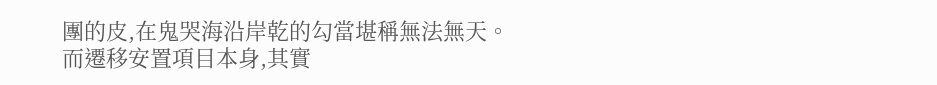團的皮,在鬼哭海沿岸乾的勾當堪稱無法無天。
而遷移安置項目本身,其實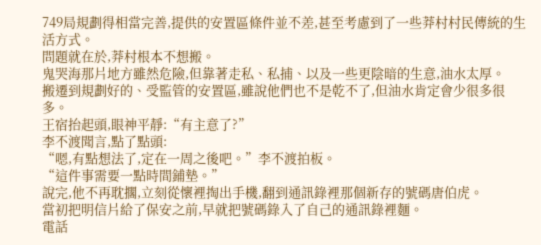749局規劃得相當完善,提供的安置區條件並不差,甚至考慮到了一些莽村村民傳統的生活方式。
問題就在於,莽村根本不想搬。
鬼哭海那片地方雖然危險,但靠著走私、私捕、以及一些更陰暗的生意,油水太厚。
搬遷到規劃好的、受監管的安置區,雖說他們也不是乾不了,但油水肯定會少很多很多。
王宿抬起頭,眼神平靜:“有主意了?”
李不渡聞言,點了點頭:
“嗯,有點想法了,定在一周之後吧。”李不渡拍板。
“這件事需要一點時間鋪墊。”
說完,他不再耽擱,立刻從懷裡掏出手機,翻到通訊錄裡那個新存的號碼唐伯虎。
當初把明信片給了保安之前,早就把號碼錄入了自己的通訊錄裡麵。
電話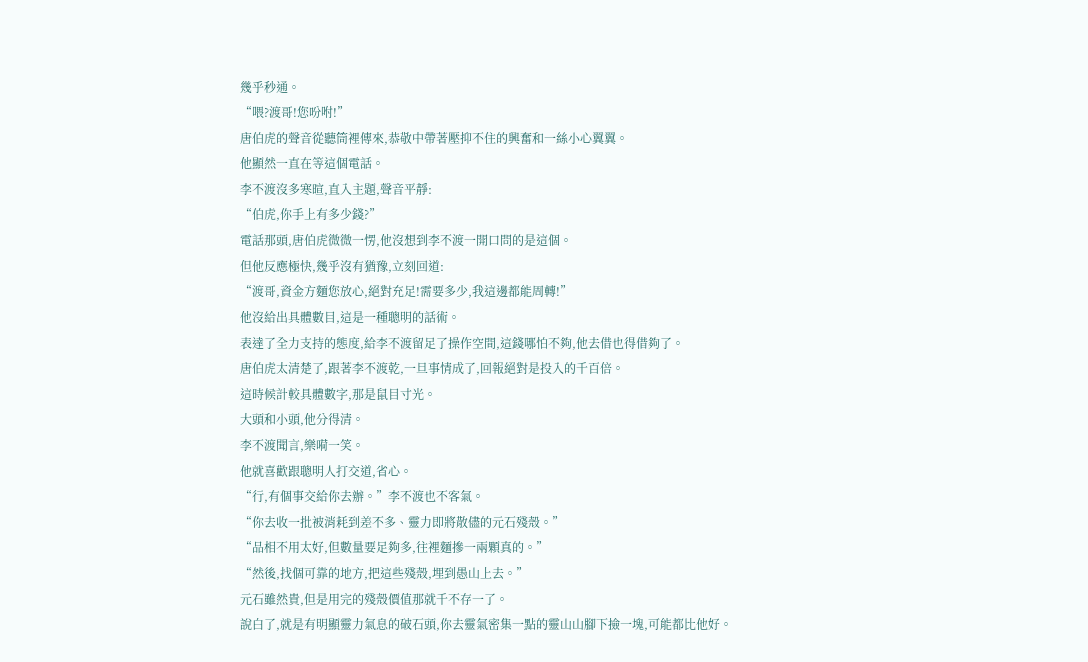幾乎秒通。
“喂?渡哥!您吩咐!”
唐伯虎的聲音從聽筒裡傳來,恭敬中帶著壓抑不住的興奮和一絲小心翼翼。
他顯然一直在等這個電話。
李不渡沒多寒暄,直入主題,聲音平靜:
“伯虎,你手上有多少錢?”
電話那頭,唐伯虎微微一愣,他沒想到李不渡一開口問的是這個。
但他反應極快,幾乎沒有猶豫,立刻回道:
“渡哥,資金方麵您放心,絕對充足!需要多少,我這邊都能周轉!”
他沒給出具體數目,這是一種聰明的話術。
表達了全力支持的態度,給李不渡留足了操作空間,這錢哪怕不夠,他去借也得借夠了。
唐伯虎太清楚了,跟著李不渡乾,一旦事情成了,回報絕對是投入的千百倍。
這時候計較具體數字,那是鼠目寸光。
大頭和小頭,他分得清。
李不渡聞言,樂嗬一笑。
他就喜歡跟聰明人打交道,省心。
“行,有個事交給你去辦。”李不渡也不客氣。
“你去收一批被消耗到差不多、靈力即將散儘的元石殘殼。”
“品相不用太好,但數量要足夠多,往裡麵摻一兩顆真的。”
“然後,找個可靠的地方,把這些殘殼,埋到愚山上去。”
元石雖然貴,但是用完的殘殼價值那就千不存一了。
說白了,就是有明顯靈力氣息的破石頭,你去靈氣密集一點的靈山山腳下撿一塊,可能都比他好。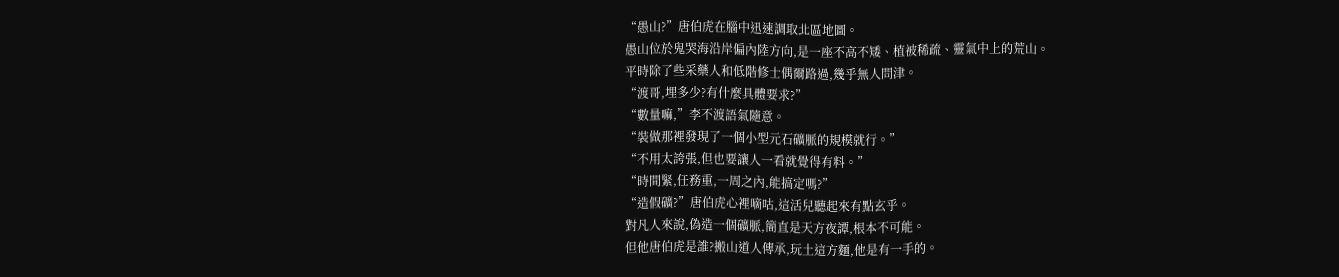“愚山?”唐伯虎在腦中迅速調取北區地圖。
愚山位於鬼哭海沿岸偏內陸方向,是一座不高不矮、植被稀疏、靈氣中上的荒山。
平時除了些采藥人和低階修士偶爾路過,幾乎無人問津。
“渡哥,埋多少?有什麼具體要求?”
“數量嘛,”李不渡語氣隨意。
“裝做那裡發現了一個小型元石礦脈的規模就行。”
“不用太誇張,但也要讓人一看就覺得有料。”
“時間緊,任務重,一周之內,能搞定嗎?”
“造假礦?”唐伯虎心裡嘀咕,這活兒聽起來有點玄乎。
對凡人來說,偽造一個礦脈,簡直是天方夜譚,根本不可能。
但他唐伯虎是誰?搬山道人傳承,玩土這方麵,他是有一手的。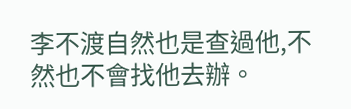李不渡自然也是查過他,不然也不會找他去辦。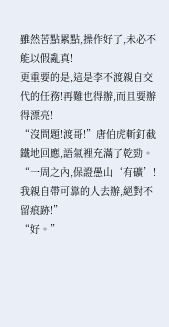雖然苦點累點,操作好了,未必不能以假亂真!
更重要的是,這是李不渡親自交代的任務!再難也得辦,而且要辦得漂亮!
“沒問題!渡哥!”唐伯虎斬釘截鐵地回應,語氣裡充滿了乾勁。
“一周之內,保證愚山‘有礦’!我親自帶可靠的人去辦,絕對不留痕跡!”
“好。”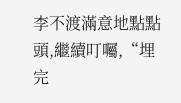李不渡滿意地點點頭,繼續叮囑,“埋完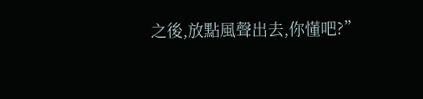之後,放點風聲出去,你懂吧?”